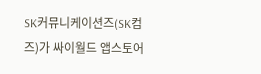SK커뮤니케이션즈(SK컴즈)가 싸이월드 앱스토어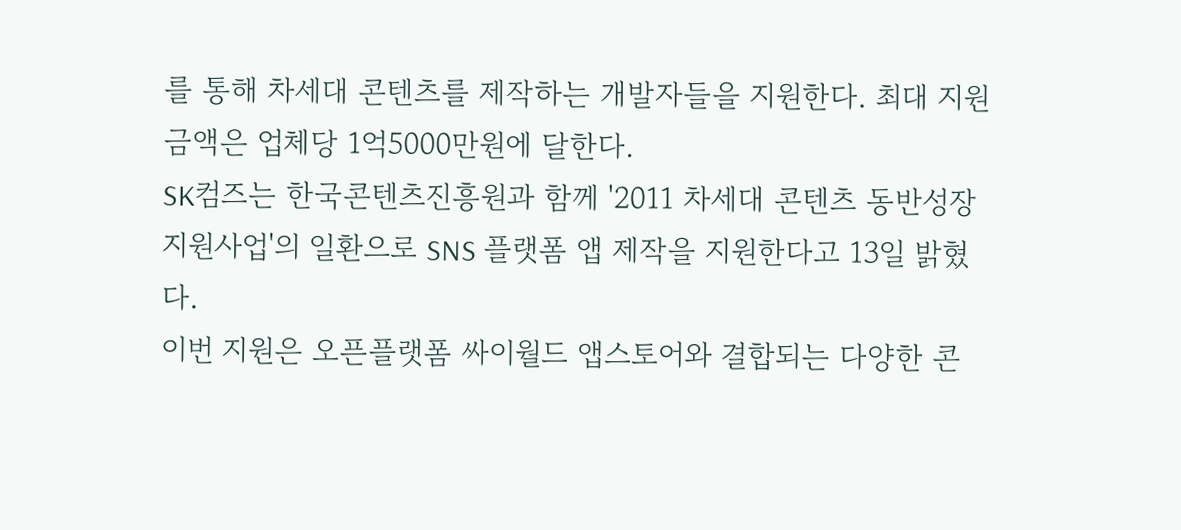를 통해 차세대 콘텐츠를 제작하는 개발자들을 지원한다. 최대 지원금액은 업체당 1억5000만원에 달한다.
SK컴즈는 한국콘텐츠진흥원과 함께 '2011 차세대 콘텐츠 동반성장 지원사업'의 일환으로 SNS 플랫폼 앱 제작을 지원한다고 13일 밝혔다.
이번 지원은 오픈플랫폼 싸이월드 앱스토어와 결합되는 다양한 콘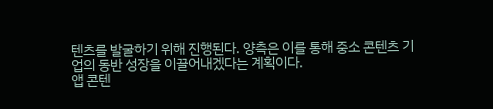텐츠를 발굴하기 위해 진행된다. 양측은 이를 통해 중소 콘텐츠 기업의 동반 성장을 이끌어내겠다는 계획이다.
앱 콘텐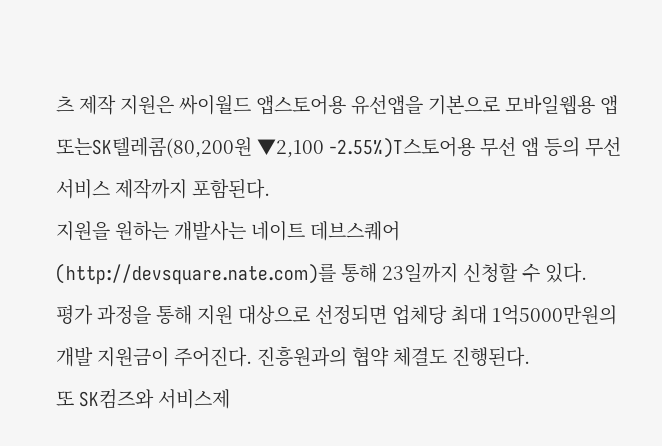츠 제작 지원은 싸이월드 앱스토어용 유선앱을 기본으로 모바일웹용 앱 또는SK텔레콤(80,200원 ▼2,100 -2.55%)T스토어용 무선 앱 등의 무선 서비스 제작까지 포함된다.
지원을 원하는 개발사는 네이트 데브스퀘어(http://devsquare.nate.com)를 통해 23일까지 신청할 수 있다.
평가 과정을 통해 지원 대상으로 선정되면 업체당 최대 1억5000만원의 개발 지원금이 주어진다. 진흥원과의 협약 체결도 진행된다.
또 SK컴즈와 서비스제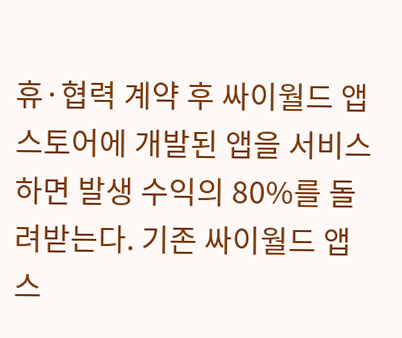휴·협력 계약 후 싸이월드 앱스토어에 개발된 앱을 서비스하면 발생 수익의 80%를 돌려받는다. 기존 싸이월드 앱스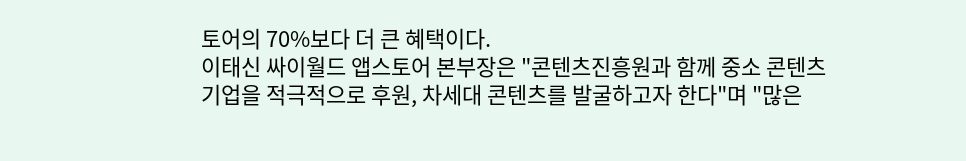토어의 70%보다 더 큰 혜택이다.
이태신 싸이월드 앱스토어 본부장은 "콘텐츠진흥원과 함께 중소 콘텐츠 기업을 적극적으로 후원, 차세대 콘텐츠를 발굴하고자 한다"며 "많은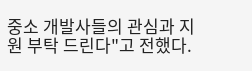중소 개발사들의 관심과 지원 부탁 드린다"고 전했다.